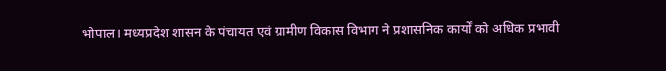भोपाल। मध्यप्रदेश शासन के पंचायत एवं ग्रामीण विकास विभाग ने प्रशासनिक कार्यों को अधिक प्रभावी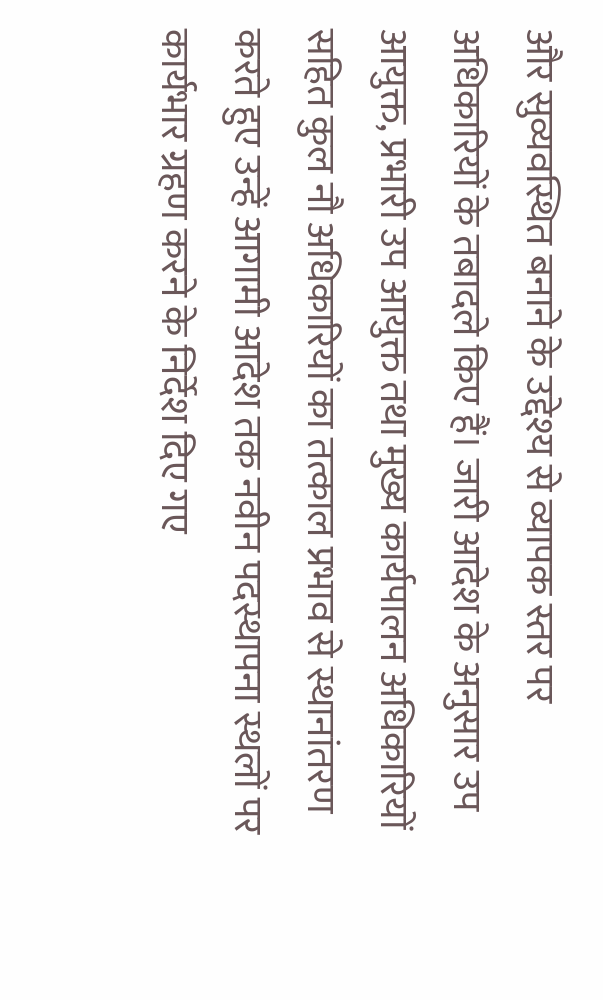और सुव्यवस्थित बनाने के उद्देश्य से व्यापक स्तर पर अधिकारियों के तबादले किए हैं। जारी आदेश के अनुसार उप आयुक्त, प्रभारी उप आयुक्त तथा मुख्य कार्यपालन अधिकारियों सहित कुल नौ अधिकारियों का तत्काल प्रभाव से स्थानांतरण करते हुए उन्हें आगामी आदेश तक नवीन पदस्थापना स्थलों पर कार्यभार ग्रहण करने के निर्देश दिए गए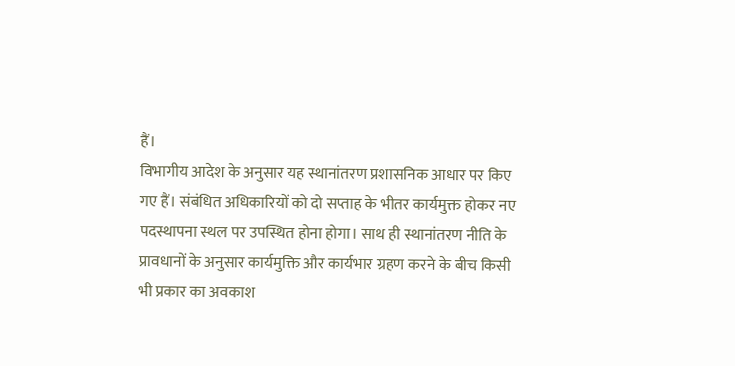हैं।
विभागीय आदेश के अनुसार यह स्थानांतरण प्रशासनिक आधार पर किए गए हैं। संबंधित अधिकारियों को दो सप्ताह के भीतर कार्यमुक्त होकर नए पदस्थापना स्थल पर उपस्थित होना होगा। साथ ही स्थानांतरण नीति के प्रावधानों के अनुसार कार्यमुक्ति और कार्यभार ग्रहण करने के बीच किसी भी प्रकार का अवकाश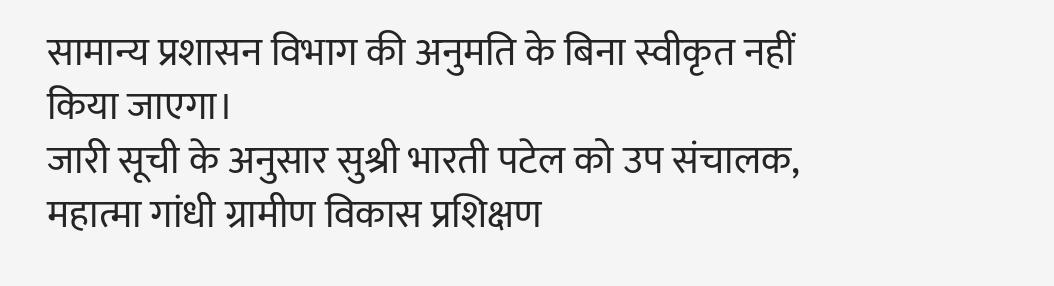सामान्य प्रशासन विभाग की अनुमति के बिना स्वीकृत नहीं किया जाएगा।
जारी सूची के अनुसार सुश्री भारती पटेल को उप संचालक, महात्मा गांधी ग्रामीण विकास प्रशिक्षण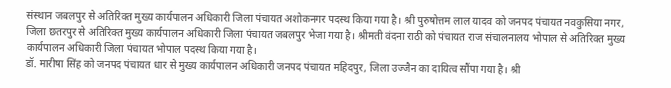संस्थान जबलपुर से अतिरिक्त मुख्य कार्यपालन अधिकारी जिला पंचायत अशोकनगर पदस्थ किया गया है। श्री पुरुषोत्तम लाल यादव को जनपद पंचायत नवकुसिया नगर, जिला छतरपुर से अतिरिक्त मुख्य कार्यपालन अधिकारी जिला पंचायत जबलपुर भेजा गया है। श्रीमती वंदना राठी को पंचायत राज संचालनालय भोपाल से अतिरिक्त मुख्य कार्यपालन अधिकारी जिला पंचायत भोपाल पदस्थ किया गया है।
डॉ. मारीषा सिंह को जनपद पंचायत धार से मुख्य कार्यपालन अधिकारी जनपद पंचायत महिदपुर, जिला उज्जैन का दायित्व सौंपा गया है। श्री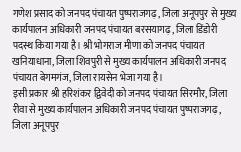गणेश प्रसाद को जनपद पंचायत पुष्पराजगढ़, जिला अनूपपुर से मुख्य कार्यपालन अधिकारी जनपद पंचायत बरसयागढ़, जिला डिंडोरी पदस्थ किया गया है। श्री भोगराज मीणा को जनपद पंचायत खनियाधाना, जिला शिवपुरी से मुख्य कार्यपालन अधिकारी जनपद पंचायत बेगमगंज, जिला रायसेन भेजा गया है।
इसी प्रकार श्री हरिशंकर द्विवेदी को जनपद पंचायत सिरमौर, जिला रीवा से मुख्य कार्यपालन अधिकारी जनपद पंचायत पुष्पराजगढ़, जिला अनूपपुर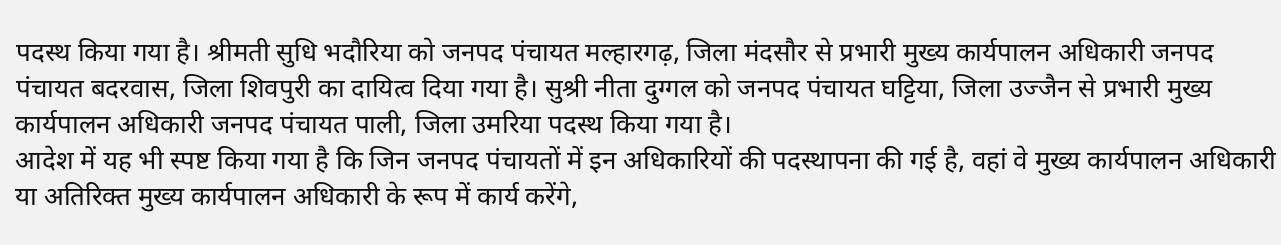पदस्थ किया गया है। श्रीमती सुधि भदौरिया को जनपद पंचायत मल्हारगढ़, जिला मंदसौर से प्रभारी मुख्य कार्यपालन अधिकारी जनपद पंचायत बदरवास, जिला शिवपुरी का दायित्व दिया गया है। सुश्री नीता दुग्गल को जनपद पंचायत घट्टिया, जिला उज्जैन से प्रभारी मुख्य कार्यपालन अधिकारी जनपद पंचायत पाली, जिला उमरिया पदस्थ किया गया है।
आदेश में यह भी स्पष्ट किया गया है कि जिन जनपद पंचायतों में इन अधिकारियों की पदस्थापना की गई है, वहां वे मुख्य कार्यपालन अधिकारी या अतिरिक्त मुख्य कार्यपालन अधिकारी के रूप में कार्य करेंगे,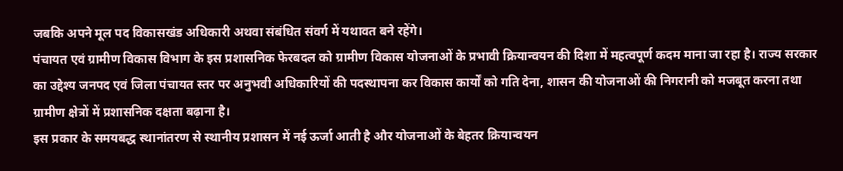जबकि अपने मूल पद विकासखंड अधिकारी अथवा संबंधित संवर्ग में यथावत बने रहेंगे।
पंचायत एवं ग्रामीण विकास विभाग के इस प्रशासनिक फेरबदल को ग्रामीण विकास योजनाओं के प्रभावी क्रियान्वयन की दिशा में महत्वपूर्ण कदम माना जा रहा है। राज्य सरकार का उद्देश्य जनपद एवं जिला पंचायत स्तर पर अनुभवी अधिकारियों की पदस्थापना कर विकास कार्यों को गति देना, शासन की योजनाओं की निगरानी को मजबूत करना तथा ग्रामीण क्षेत्रों में प्रशासनिक दक्षता बढ़ाना है।
इस प्रकार के समयबद्ध स्थानांतरण से स्थानीय प्रशासन में नई ऊर्जा आती है और योजनाओं के बेहतर क्रियान्वयन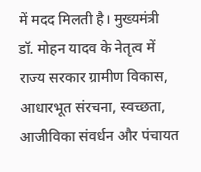में मदद मिलती है। मुख्यमंत्री डॉ. मोहन यादव के नेतृत्व में राज्य सरकार ग्रामीण विकास, आधारभूत संरचना, स्वच्छता, आजीविका संवर्धन और पंचायत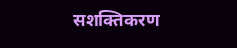सशक्तिकरण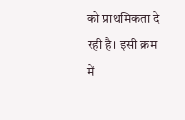को प्राथमिकता दे रही है। इसी क्रम में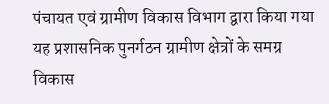पंचायत एवं ग्रामीण विकास विभाग द्वारा किया गया यह प्रशासनिक पुनर्गठन ग्रामीण क्षेत्रों के समग्र विकास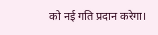को नई गति प्रदान करेगा।